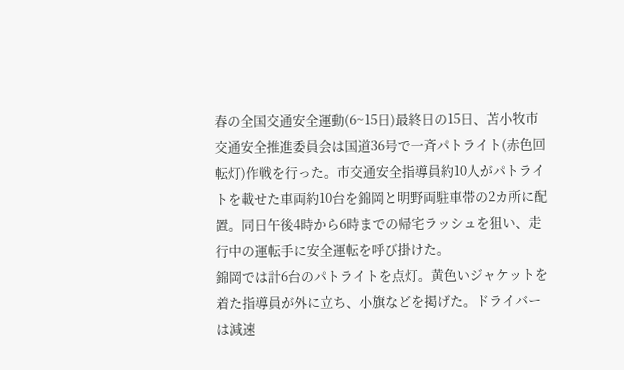春の全国交通安全運動(6~15日)最終日の15日、苫小牧市交通安全推進委員会は国道36号で一斉パトライト(赤色回転灯)作戦を行った。市交通安全指導員約10人がパトライトを載せた車両約10台を錦岡と明野両駐車帯の2カ所に配置。同日午後4時から6時までの帰宅ラッシュを狙い、走行中の運転手に安全運転を呼び掛けた。
錦岡では計6台のパトライトを点灯。黄色いジャケットを着た指導員が外に立ち、小旗などを掲げた。ドライバーは減速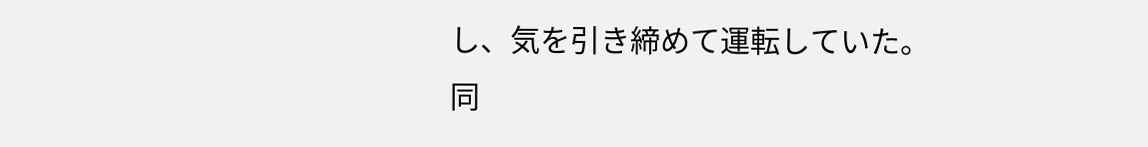し、気を引き締めて運転していた。
同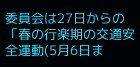委員会は27日からの「春の行楽期の交通安全運動(5月6日ま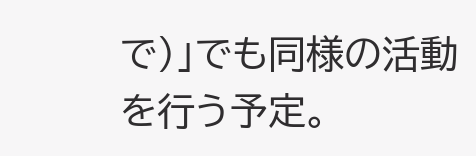で)」でも同様の活動を行う予定。